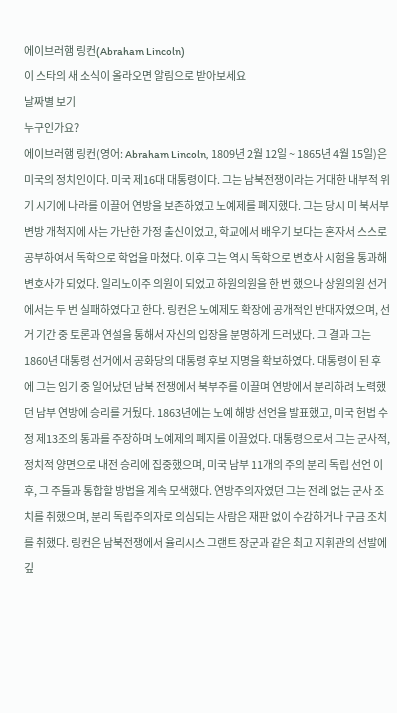에이브러햄 링컨(Abraham Lincoln)
이 스타의 새 소식이 올라오면 알림으로 받아보세요
날짜별 보기
누구인가요?
에이브러햄 링컨(영어: Abraham Lincoln, 1809년 2월 12일 ~ 1865년 4월 15일)은 미국의 정치인이다. 미국 제16대 대통령이다. 그는 남북전쟁이라는 거대한 내부적 위기 시기에 나라를 이끌어 연방을 보존하였고 노예제를 폐지했다. 그는 당시 미 북서부 변방 개척지에 사는 가난한 가정 출신이었고, 학교에서 배우기 보다는 혼자서 스스로 공부하여서 독학으로 학업을 마쳤다. 이후 그는 역시 독학으로 변호사 시험을 통과해 변호사가 되었다. 일리노이주 의원이 되었고 하원의원을 한 번 했으나 상원의원 선거에서는 두 번 실패하였다고 한다. 링컨은 노예제도 확장에 공개적인 반대자였으며, 선거 기간 중 토론과 연설을 통해서 자신의 입장을 분명하게 드러냈다. 그 결과 그는 1860년 대통령 선거에서 공화당의 대통령 후보 지명을 확보하였다. 대통령이 된 후에 그는 임기 중 일어났던 남북 전쟁에서 북부주를 이끌며 연방에서 분리하려 노력했던 남부 연방에 승리를 거뒀다. 1863년에는 노예 해방 선언을 발표했고, 미국 헌법 수정 제13조의 통과를 주장하며 노예제의 폐지를 이끌었다. 대통령으로서 그는 군사적, 정치적 양면으로 내전 승리에 집중했으며, 미국 남부 11개의 주의 분리 독립 선언 이후, 그 주들과 통합할 방법을 계속 모색했다. 연방주의자였던 그는 전례 없는 군사 조치를 취했으며, 분리 독립주의자로 의심되는 사람은 재판 없이 수감하거나 구금 조치를 취했다. 링컨은 남북전쟁에서 율리시스 그랜트 장군과 같은 최고 지휘관의 선발에 깊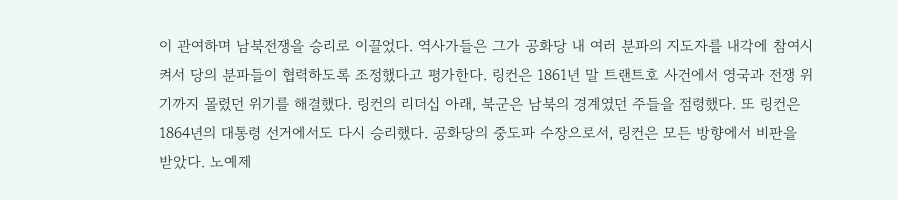이 관여하며 남북전쟁을 승리로 이끌었다. 역사가들은 그가 공화당 내 여러 분파의 지도자를 내각에 참여시켜서 당의 분파들이 협력하도록 조정했다고 평가한다. 링컨은 1861년 말 트랜트호 사건에서 영국과 전쟁 위기까지 몰렸던 위기를 해결했다. 링컨의 리더십 아래, 북군은 남북의 경계였던 주들을 점령했다. 또 링컨은 1864년의 대통령 선거에서도 다시 승리했다. 공화당의 중도파 수장으로서, 링컨은 모든 방향에서 비판을 받았다. 노예제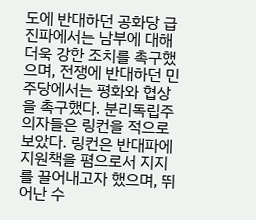도에 반대하던 공화당 급진파에서는 남부에 대해 더욱 강한 조치를 촉구했으며, 전쟁에 반대하던 민주당에서는 평화와 협상을 촉구했다. 분리독립주의자들은 링컨을 적으로 보았다. 링컨은 반대파에 지원책을 폄으로서 지지를 끌어내고자 했으며, 뛰어난 수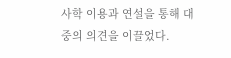사학 이용과 연설을 통해 대중의 의견을 이끌었다.